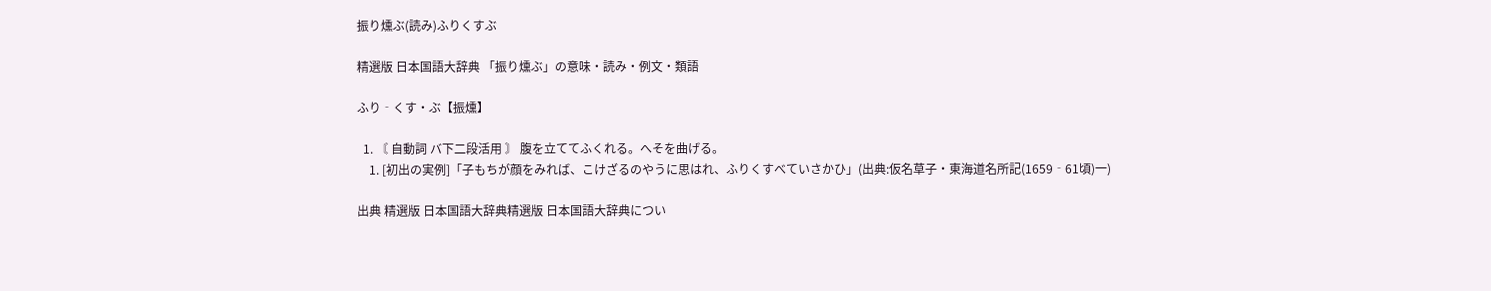振り燻ぶ(読み)ふりくすぶ

精選版 日本国語大辞典 「振り燻ぶ」の意味・読み・例文・類語

ふり‐くす・ぶ【振燻】

  1. 〘 自動詞 バ下二段活用 〙 腹を立ててふくれる。へそを曲げる。
    1. [初出の実例]「子もちが顔をみれば、こけざるのやうに思はれ、ふりくすべていさかひ」(出典:仮名草子・東海道名所記(1659‐61頃)一)

出典 精選版 日本国語大辞典精選版 日本国語大辞典につい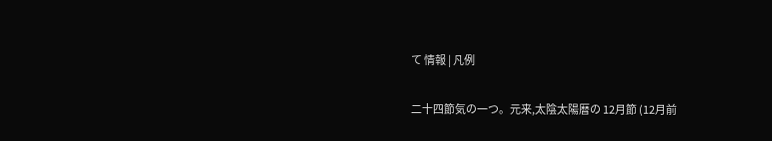て 情報 | 凡例

二十四節気の一つ。元来,太陰太陽暦の 12月節 (12月前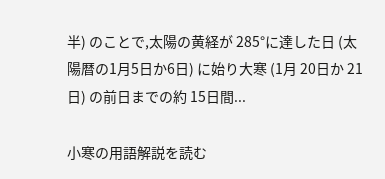半) のことで,太陽の黄経が 285°に達した日 (太陽暦の1月5日か6日) に始り大寒 (1月 20日か 21日) の前日までの約 15日間...

小寒の用語解説を読む